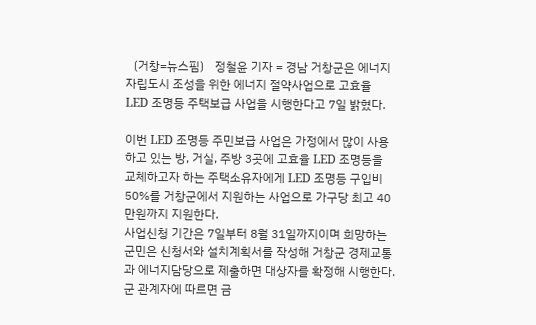〔거창=뉴스핌〕 정철윤 기자 = 경남 거창군은 에너지 자립도시 조성을 위한 에너지 절약사업으로 고효율 LED 조명등 주택보급 사업을 시행한다고 7일 밝혔다.

이번 LED 조명등 주민보급 사업은 가정에서 많이 사용하고 있는 방, 거실, 주방 3곳에 고효율 LED 조명등을 교체하고자 하는 주택소유자에게 LED 조명등 구입비 50%를 거창군에서 지원하는 사업으로 가구당 최고 40만원까지 지원한다.
사업신청 기간은 7일부터 8월 31일까지이며 희망하는 군민은 신청서와 설치계획서를 작성해 거창군 경제교통과 에너지담당으로 제출하면 대상자를 확정해 시행한다.
군 관계자에 따르면 금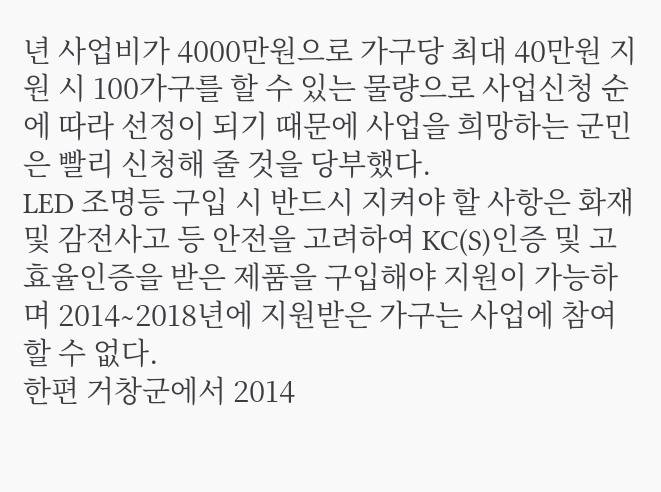년 사업비가 4000만원으로 가구당 최대 40만원 지원 시 100가구를 할 수 있는 물량으로 사업신청 순에 따라 선정이 되기 때문에 사업을 희망하는 군민은 빨리 신청해 줄 것을 당부했다.
LED 조명등 구입 시 반드시 지켜야 할 사항은 화재 및 감전사고 등 안전을 고려하여 KC(S)인증 및 고효율인증을 받은 제품을 구입해야 지원이 가능하며 2014∼2018년에 지원받은 가구는 사업에 참여할 수 없다.
한편 거창군에서 2014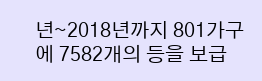년∼2018년까지 801가구에 7582개의 등을 보급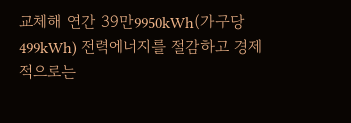교체해 연간 39만9950kWh(가구당 499kWh) 전력에너지를 절감하고 경제적으로는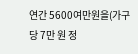연간 5600여만원을(가구당 7만 원 정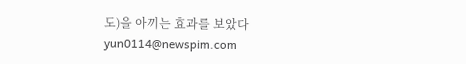도)을 아끼는 효과를 보았다 yun0114@newspim.com